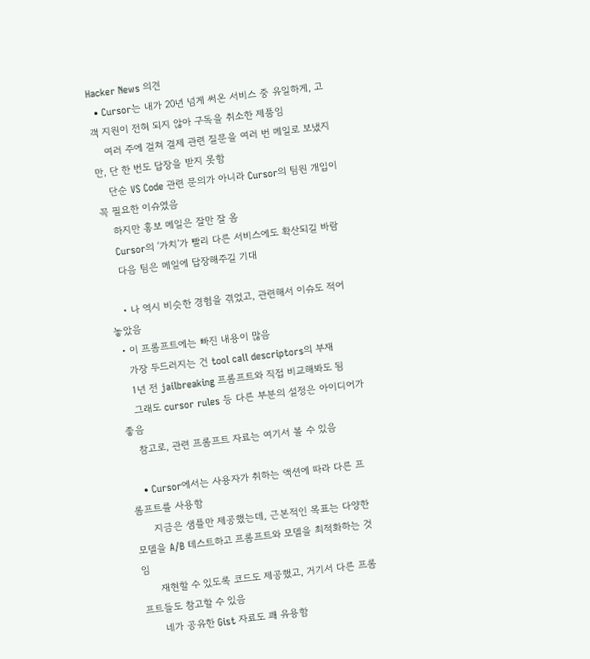Hacker News 의견
  • Cursor는 내가 20년 넘게 써온 서비스 중 유일하게, 고객 지원이 전혀 되지 않아 구독을 취소한 제품임
    여러 주에 걸쳐 결제 관련 질문을 여러 번 메일로 보냈지만, 단 한 번도 답장을 받지 못함
    단순 VS Code 관련 문의가 아니라 Cursor의 팀원 개입이 꼭 필요한 이슈였음
    하지만 홍보 메일은 잘만 잘 옴
    Cursor의 ‘가치’가 빨리 다른 서비스에도 확산되길 바람
    다음 팀은 메일에 답장해주길 기대

    • 나 역시 비슷한 경험을 겪었고, 관련해서 이슈도 적어놓았음
  • 이 프롬프트에는 빠진 내용이 많음
    가장 두드러지는 건 tool call descriptors의 부재
    1년 전 jailbreaking 프롬프트와 직접 비교해봐도 됨
    그래도 cursor rules 등 다른 부분의 설정은 아이디어가 좋음
    참고로, 관련 프롬프트 자료는 여기서 볼 수 있음

    • Cursor에서는 사용자가 취하는 액션에 따라 다른 프롬프트를 사용함
      지금은 샘플만 제공했는데, 근본적인 목표는 다양한 모델을 A/B 테스트하고 프롬프트와 모델을 최적화하는 것임
      재현할 수 있도록 코드도 제공했고, 거기서 다른 프롬프트들도 참고할 수 있음
      네가 공유한 Gist 자료도 꽤 유용함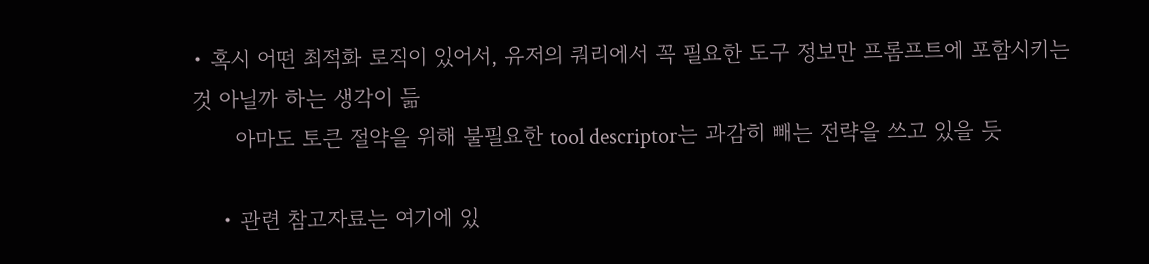• 혹시 어떤 최적화 로직이 있어서, 유저의 쿼리에서 꼭 필요한 도구 정보만 프롬프트에 포함시키는 것 아닐까 하는 생각이 듦
      아마도 토큰 절약을 위해 불필요한 tool descriptor는 과감히 빼는 전략을 쓰고 있을 듯

    • 관련 참고자료는 여기에 있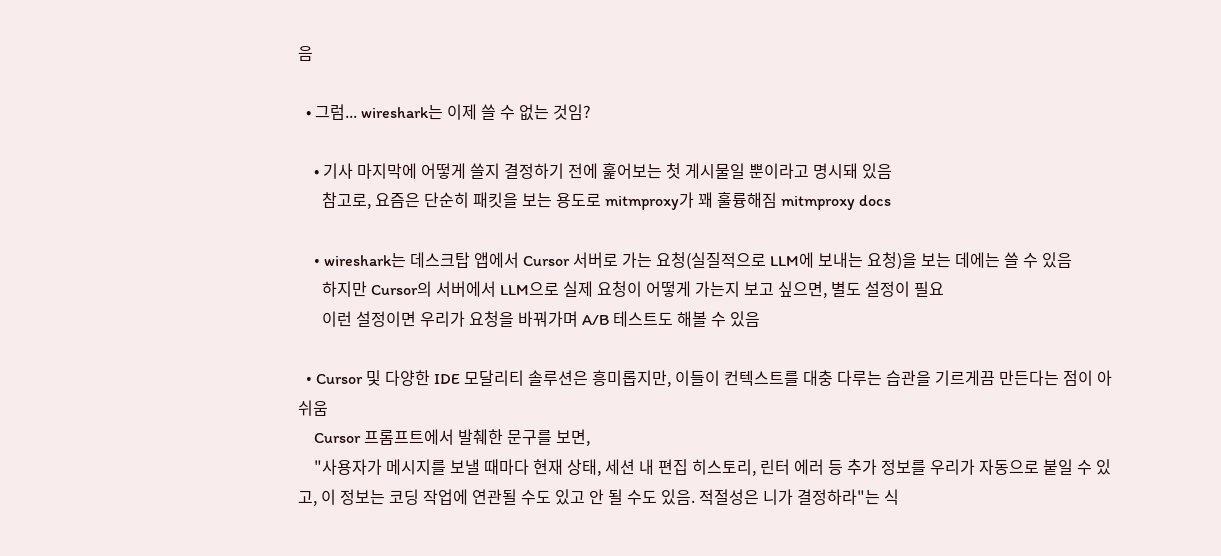음

  • 그럼... wireshark는 이제 쓸 수 없는 것임?

    • 기사 마지막에 어떻게 쓸지 결정하기 전에 훑어보는 첫 게시물일 뿐이라고 명시돼 있음
      참고로, 요즘은 단순히 패킷을 보는 용도로 mitmproxy가 꽤 훌륭해짐 mitmproxy docs

    • wireshark는 데스크탑 앱에서 Cursor 서버로 가는 요청(실질적으로 LLM에 보내는 요청)을 보는 데에는 쓸 수 있음
      하지만 Cursor의 서버에서 LLM으로 실제 요청이 어떻게 가는지 보고 싶으면, 별도 설정이 필요
      이런 설정이면 우리가 요청을 바꿔가며 A/B 테스트도 해볼 수 있음

  • Cursor 및 다양한 IDE 모달리티 솔루션은 흥미롭지만, 이들이 컨텍스트를 대충 다루는 습관을 기르게끔 만든다는 점이 아쉬움
    Cursor 프롬프트에서 발췌한 문구를 보면,
    "사용자가 메시지를 보낼 때마다 현재 상태, 세션 내 편집 히스토리, 린터 에러 등 추가 정보를 우리가 자동으로 붙일 수 있고, 이 정보는 코딩 작업에 연관될 수도 있고 안 될 수도 있음. 적절성은 니가 결정하라"는 식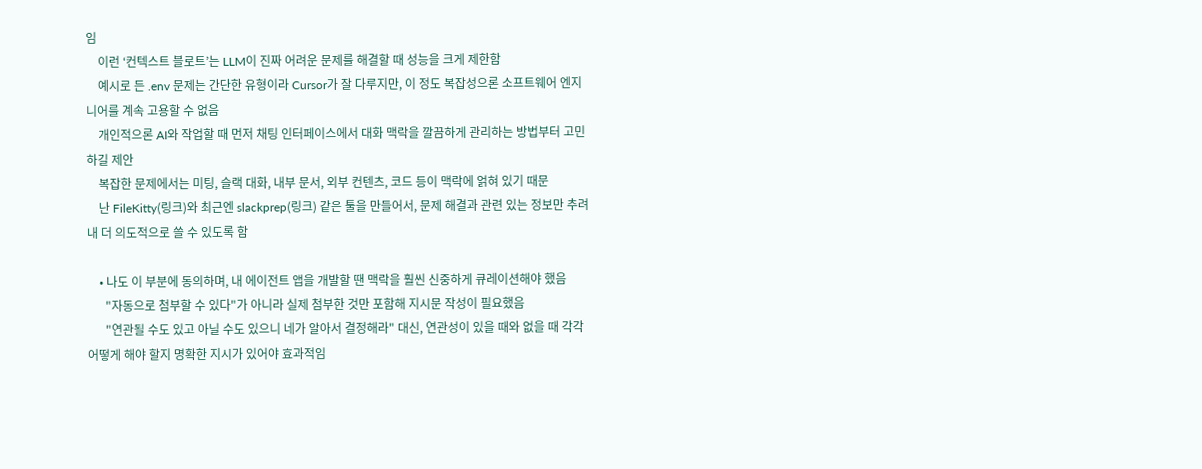임
    이런 ‘컨텍스트 블로트’는 LLM이 진짜 어려운 문제를 해결할 때 성능을 크게 제한함
    예시로 든 .env 문제는 간단한 유형이라 Cursor가 잘 다루지만, 이 정도 복잡성으론 소프트웨어 엔지니어를 계속 고용할 수 없음
    개인적으론 AI와 작업할 때 먼저 채팅 인터페이스에서 대화 맥락을 깔끔하게 관리하는 방법부터 고민하길 제안
    복잡한 문제에서는 미팅, 슬랙 대화, 내부 문서, 외부 컨텐츠, 코드 등이 맥락에 얽혀 있기 때문
    난 FileKitty(링크)와 최근엔 slackprep(링크) 같은 툴을 만들어서, 문제 해결과 관련 있는 정보만 추려내 더 의도적으로 쓸 수 있도록 함

    • 나도 이 부분에 동의하며, 내 에이전트 앱을 개발할 땐 맥락을 훨씬 신중하게 큐레이션해야 했음
      "자동으로 첨부할 수 있다"가 아니라 실제 첨부한 것만 포함해 지시문 작성이 필요했음
      "연관될 수도 있고 아닐 수도 있으니 네가 알아서 결정해라" 대신, 연관성이 있을 때와 없을 때 각각 어떻게 해야 할지 명확한 지시가 있어야 효과적임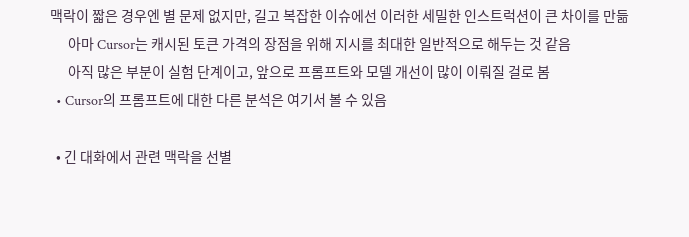맥락이 짧은 경우엔 별 문제 없지만, 길고 복잡한 이슈에선 이러한 세밀한 인스트럭션이 큰 차이를 만듦
      아마 Cursor는 캐시된 토큰 가격의 장점을 위해 지시를 최대한 일반적으로 해두는 것 같음
      아직 많은 부분이 실험 단계이고, 앞으로 프롬프트와 모델 개선이 많이 이뤄질 걸로 봄
  • Cursor의 프롬프트에 대한 다른 분석은 여기서 볼 수 있음

  • 긴 대화에서 관련 맥락을 선별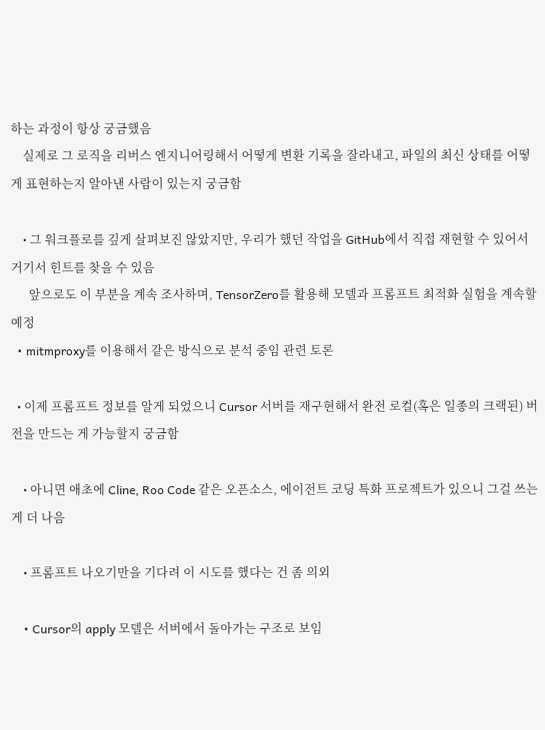하는 과정이 항상 궁금했음
    실제로 그 로직을 리버스 엔지니어링해서 어떻게 변환 기록을 잘라내고, 파일의 최신 상태를 어떻게 표현하는지 알아낸 사람이 있는지 궁금함

    • 그 워크플로를 깊게 살펴보진 않았지만, 우리가 했던 작업을 GitHub에서 직접 재현할 수 있어서 거기서 힌트를 찾을 수 있음
      앞으로도 이 부분을 계속 조사하며, TensorZero를 활용해 모델과 프롬프트 최적화 실험을 계속할 예정
  • mitmproxy를 이용해서 같은 방식으로 분석 중임 관련 토론

  • 이제 프롬프트 정보를 알게 되었으니 Cursor 서버를 재구현해서 완전 로컬(혹은 일종의 크랙된) 버전을 만드는 게 가능할지 궁금함

    • 아니면 애초에 Cline, Roo Code 같은 오픈소스, 에이전트 코딩 특화 프로젝트가 있으니 그걸 쓰는 게 더 나음

    • 프롬프트 나오기만을 기다려 이 시도를 했다는 건 좀 의외

    • Cursor의 apply 모델은 서버에서 돌아가는 구조로 보임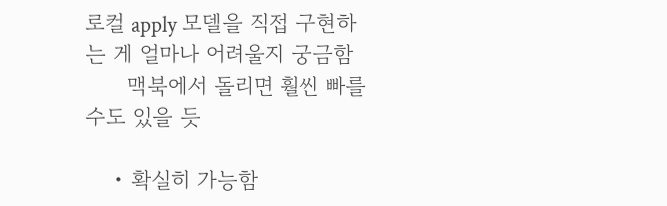로컬 apply 모델을 직접 구현하는 게 얼마나 어려울지 궁금함
      맥북에서 돌리면 훨씬 빠를 수도 있을 듯

    • 확실히 가능함